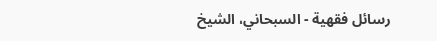رسائل فقهية - السبحاني، الشيخ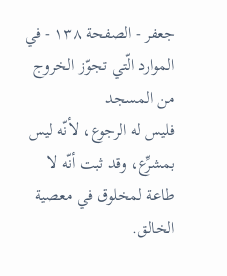جعفر - الصفحة ١٣٨ - في الموارد الّتي تجوّز الخروج من المسجد
فليس له الرجوع، لأنّه ليس بمشرِّع، وقد ثبت أنّه لا طاعة لمخلوق في معصية الخالق.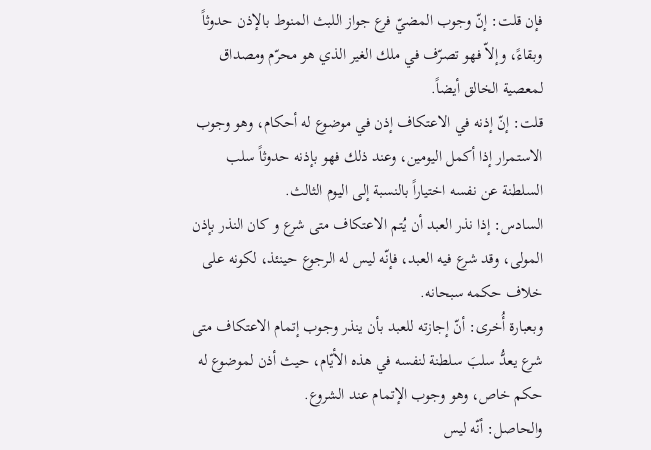فإن قلت: إنّ وجوب المضيّ فرع جواز اللبث المنوط بالإذن حدوثاً وبقاءً، وإلاّ فهو تصرّف في ملك الغير الذي هو محرّم ومصداق لمعصية الخالق أيضاً.
قلت: إنّ إذنه في الاعتكاف إذن في موضوع له أحكام، وهو وجوب الاستمرار إذا أكمل اليومين، وعند ذلك فهو بإذنه حدوثاً سلب السلطنة عن نفسه اختياراً بالنسبة إلى اليوم الثالث.
السادس: إذا نذر العبد أن يُتم الاعتكاف متى شرع و كان النذر بإذن المولى، وقد شرع فيه العبد، فإنّه ليس له الرجوع حينئذ، لكونه على خلاف حكمه سبحانه.
وبعبارة أُخرى: أنّ إجازته للعبد بأن ينذر وجوب إتمام الاعتكاف متى شرع يعدُّ سلبَ سلطنة لنفسه في هذه الأيّام، حيث أذن لموضوع له حكم خاص، وهو وجوب الإتمام عند الشروع.
والحاصل: أنّه ليس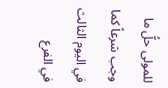للمولى حلُّ ما وجب شرعاً كما في اليوم الثالث في الفرع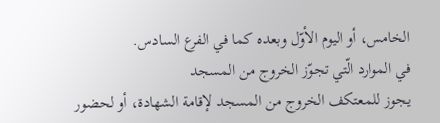الخامس، أو اليوم الأوّل وبعده كما في الفرع السادس.
في الموارد الّتي تجوّز الخروج من المسجد
يجوز للمعتكف الخروج من المسجد لإقامة الشهادة، أو لحضور